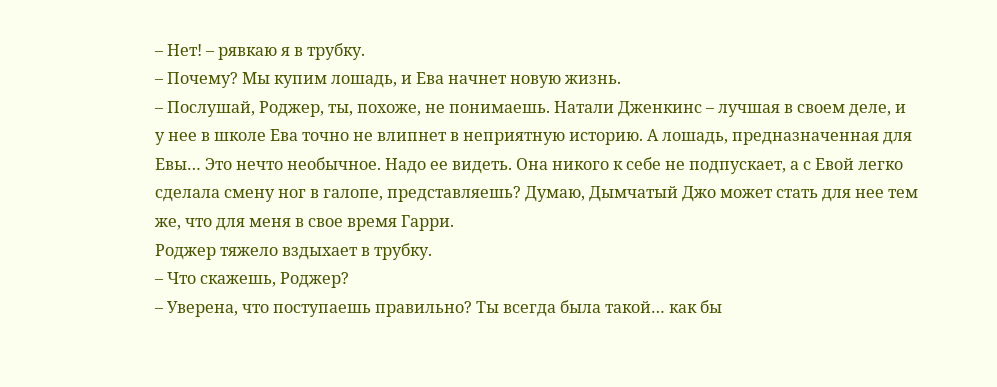– Нет! – рявкаю я в трубку.
– Почему? Мы купим лошадь, и Ева начнет новую жизнь.
– Послушай, Роджер, ты, похоже, не понимаешь. Натали Дженкинс – лучшая в своем деле, и у нее в школе Ева точно не влипнет в неприятную историю. А лошадь, предназначенная для Евы… Это нечто необычное. Надо ее видеть. Она никого к себе не подпускает, а с Евой легко сделала смену ног в галопе, представляешь? Думаю, Дымчатый Джо может стать для нее тем же, что для меня в свое время Гарри.
Роджер тяжело вздыхает в трубку.
– Что скажешь, Роджер?
– Уверена, что поступаешь правильно? Ты всегда была такой… как бы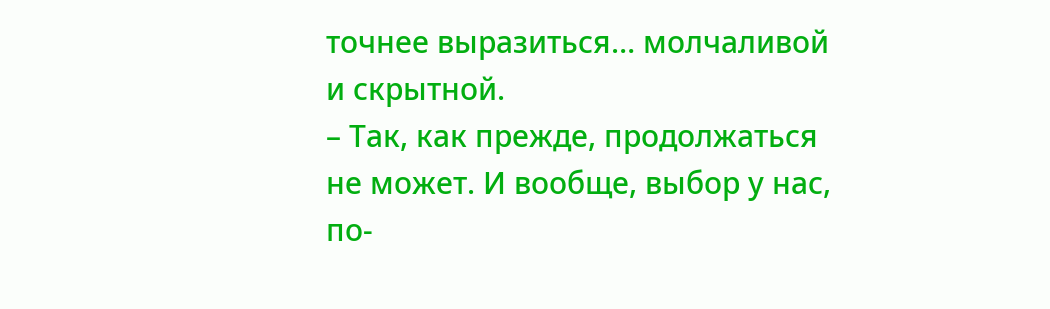точнее выразиться… молчаливой и скрытной.
– Так, как прежде, продолжаться не может. И вообще, выбор у нас, по-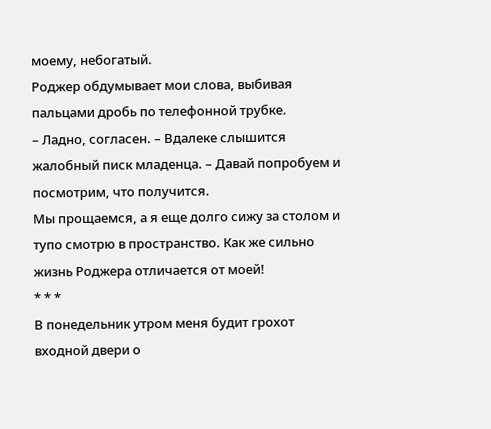моему, небогатый.
Роджер обдумывает мои слова, выбивая пальцами дробь по телефонной трубке.
– Ладно, согласен. – Вдалеке слышится жалобный писк младенца. – Давай попробуем и посмотрим, что получится.
Мы прощаемся, а я еще долго сижу за столом и тупо смотрю в пространство. Как же сильно жизнь Роджера отличается от моей!
* * *
В понедельник утром меня будит грохот входной двери о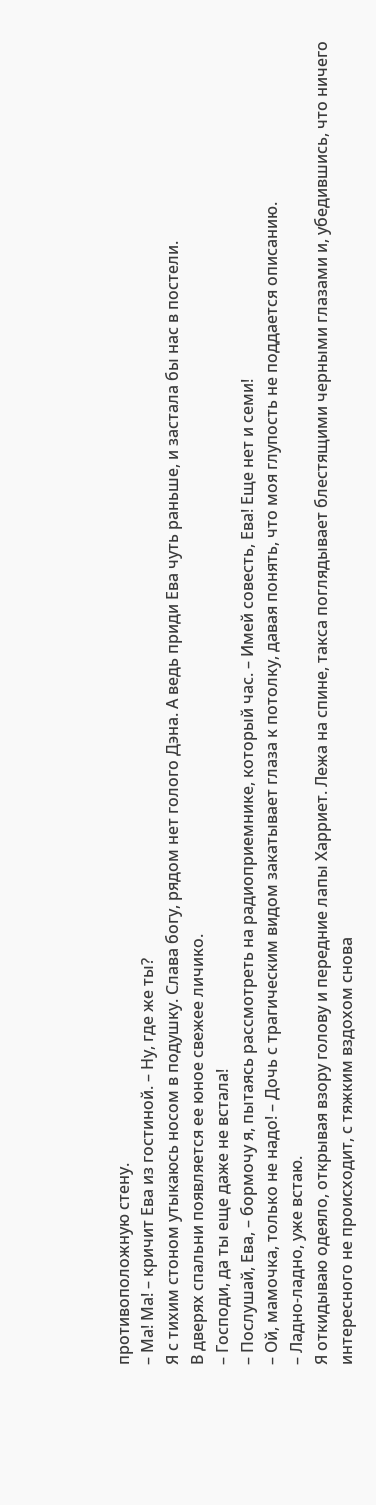противоположную стену.
– Ма! Ма! – кричит Ева из гостиной. – Ну, где же ты?
Я с тихим стоном утыкаюсь носом в подушку. Слава богу, рядом нет голого Дэна. А ведь приди Ева чуть раньше, и застала бы нас в постели.
В дверях спальни появляется ее юное свежее личико.
– Господи, да ты еще даже не встала!
– Послушай, Ева, – бормочу я, пытаясь рассмотреть на радиоприемнике, который час. – Имей совесть, Ева! Еще нет и семи!
– Ой, мамочка, только не надо! – Дочь с трагическим видом закатывает глаза к потолку, давая понять, что моя глупость не поддается описанию.
– Ладно-ладно, уже встаю.
Я откидываю одеяло, открывая взору голову и передние лапы Харриет. Лежа на спине, такса поглядывает блестящими черными глазами и, убедившись, что ничего интересного не происходит, с тяжким вздохом снова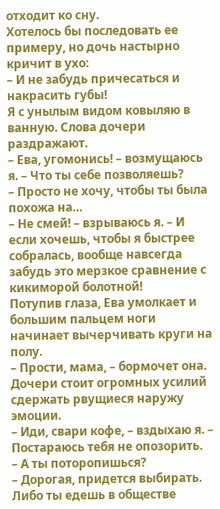отходит ко сну.
Хотелось бы последовать ее примеру, но дочь настырно кричит в ухо:
– И не забудь причесаться и накрасить губы!
Я с унылым видом ковыляю в ванную. Слова дочери раздражают.
– Ева, угомонись! – возмущаюсь я. – Что ты себе позволяешь?
– Просто не хочу, чтобы ты была похожа на…
– Не смей! – взрываюсь я. – И если хочешь, чтобы я быстрее собралась, вообще навсегда забудь это мерзкое сравнение с кикиморой болотной!
Потупив глаза, Ева умолкает и большим пальцем ноги начинает вычерчивать круги на полу.
– Прости, мама, – бормочет она. Дочери стоит огромных усилий сдержать рвущиеся наружу эмоции.
– Иди, свари кофе, – вздыхаю я. – Постараюсь тебя не опозорить.
– А ты поторопишься?
– Дорогая, придется выбирать. Либо ты едешь в обществе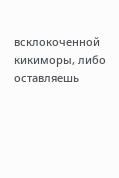всклокоченной кикиморы, либо оставляешь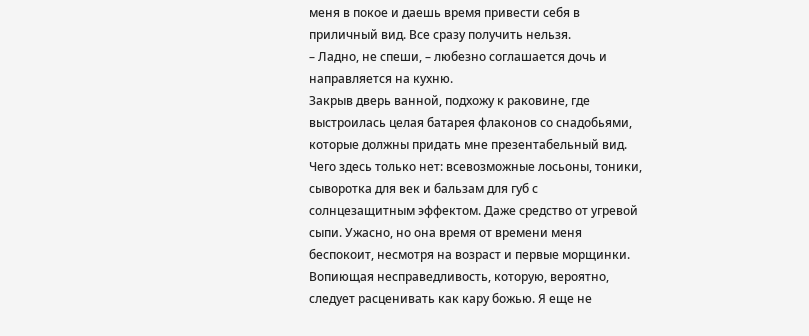меня в покое и даешь время привести себя в приличный вид. Все сразу получить нельзя.
– Ладно, не спеши, – любезно соглашается дочь и направляется на кухню.
Закрыв дверь ванной, подхожу к раковине, где выстроилась целая батарея флаконов со снадобьями, которые должны придать мне презентабельный вид. Чего здесь только нет: всевозможные лосьоны, тоники, сыворотка для век и бальзам для губ с солнцезащитным эффектом. Даже средство от угревой сыпи. Ужасно, но она время от времени меня беспокоит, несмотря на возраст и первые морщинки. Вопиющая несправедливость, которую, вероятно, следует расценивать как кару божью. Я еще не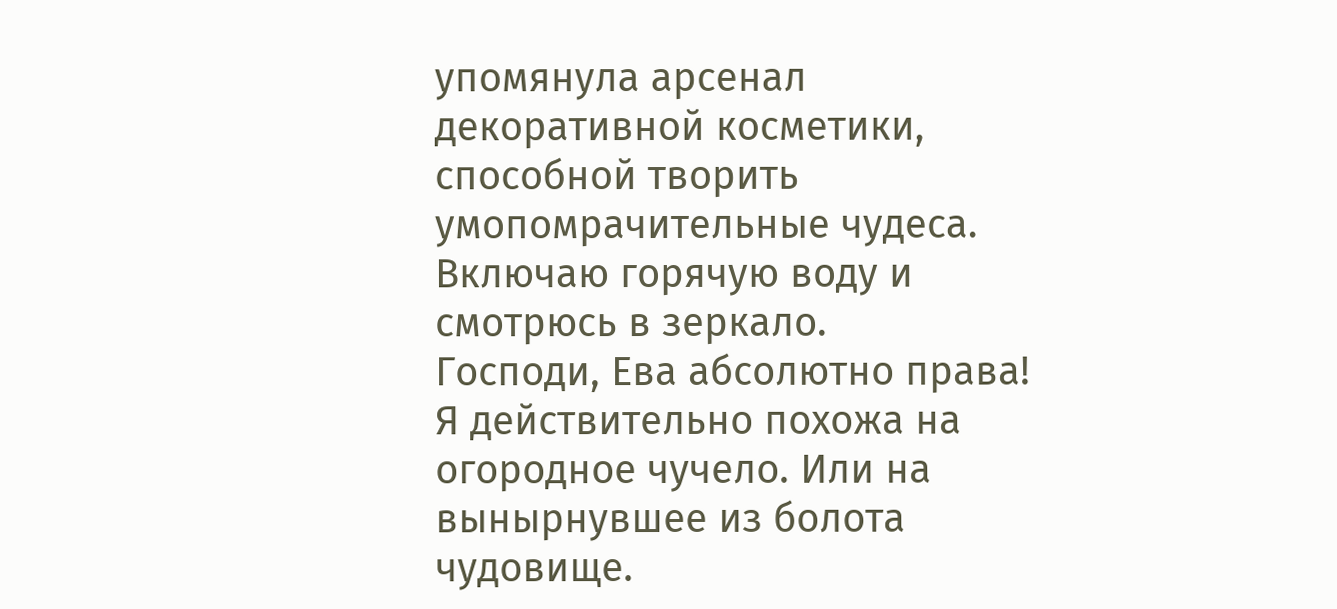упомянула арсенал декоративной косметики, способной творить умопомрачительные чудеса.
Включаю горячую воду и смотрюсь в зеркало.
Господи, Ева абсолютно права! Я действительно похожа на огородное чучело. Или на вынырнувшее из болота чудовище.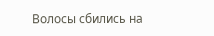Волосы сбились на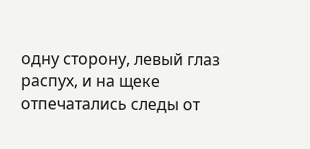одну сторону, левый глаз распух, и на щеке отпечатались следы от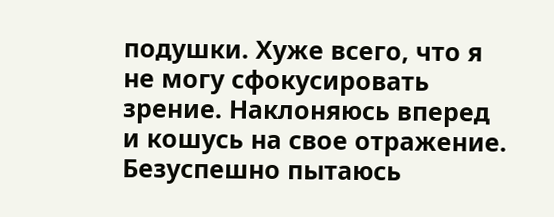подушки. Хуже всего, что я не могу сфокусировать зрение. Наклоняюсь вперед и кошусь на свое отражение.
Безуспешно пытаюсь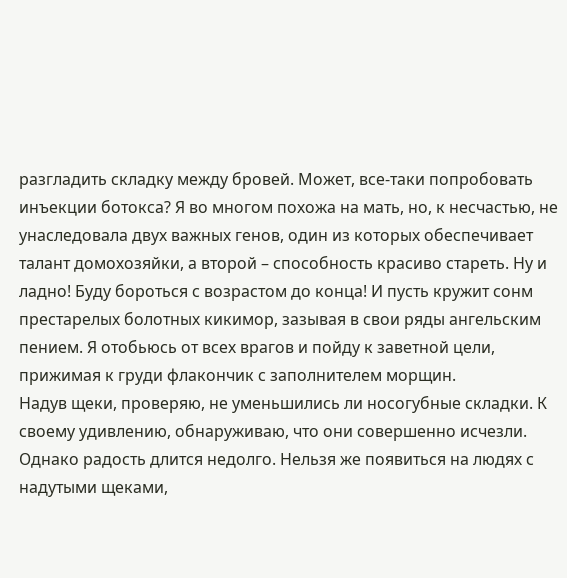разгладить складку между бровей. Может, все-таки попробовать инъекции ботокса? Я во многом похожа на мать, но, к несчастью, не унаследовала двух важных генов, один из которых обеспечивает талант домохозяйки, а второй – способность красиво стареть. Ну и ладно! Буду бороться с возрастом до конца! И пусть кружит сонм престарелых болотных кикимор, зазывая в свои ряды ангельским пением. Я отобьюсь от всех врагов и пойду к заветной цели, прижимая к груди флакончик с заполнителем морщин.
Надув щеки, проверяю, не уменьшились ли носогубные складки. К своему удивлению, обнаруживаю, что они совершенно исчезли. Однако радость длится недолго. Нельзя же появиться на людях с надутыми щеками,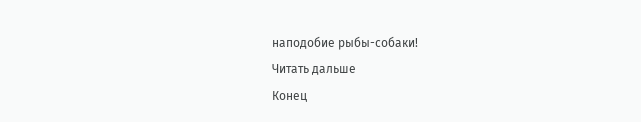наподобие рыбы-собаки!
Читать дальше
Конец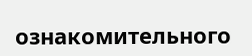ознакомительного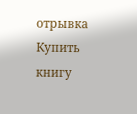отрывка
Купить книгу